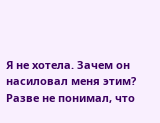Я не хотела. Зачем он насиловал меня этим? Разве не понимал, что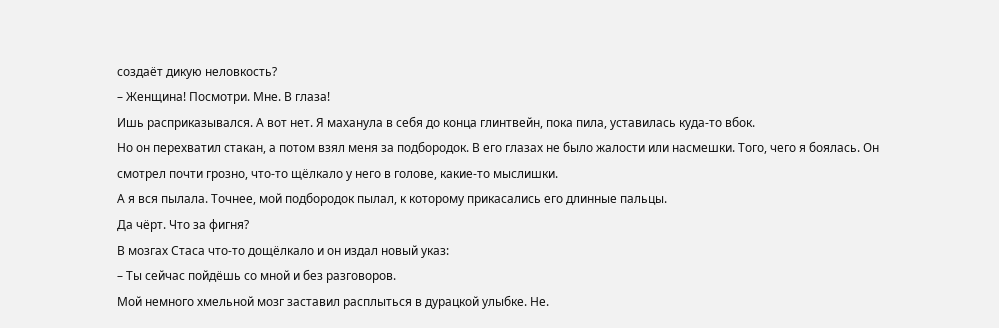создаёт дикую неловкость?
– Женщина! Посмотри. Мне. В глаза!
Ишь расприказывался. А вот нет. Я маханула в себя до конца глинтвейн, пока пила, уставилась куда-то вбок.
Но он перехватил стакан, а потом взял меня за подбородок. В его глазах не было жалости или насмешки. Того, чего я боялась. Он смотрел почти грозно, что-то щёлкало у него в голове, какие-то мыслишки.
А я вся пылала. Точнее, мой подбородок пылал, к которому прикасались его длинные пальцы.
Да чёрт. Что за фигня?
В мозгах Стаса что-то дощёлкало и он издал новый указ:
– Ты сейчас пойдёшь со мной и без разговоров.
Мой немного хмельной мозг заставил расплыться в дурацкой улыбке. Не.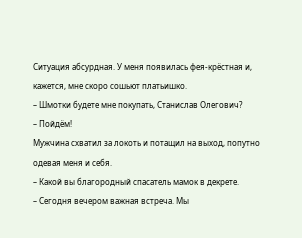Ситуация абсурдная. У меня появилась фея-крёстная и, кажется, мне скоро сошьют платьишко.
– Шмотки будете мне покупать, Станислав Олегович?
– Пойдём!
Мужчина схватил за локоть и потащил на выход, попутно одевая меня и себя.
– Какой вы благородный спасатель мамок в декрете.
– Сегодня вечером важная встреча. Мы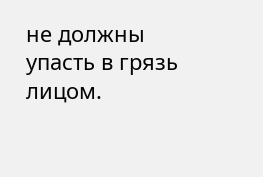не должны упасть в грязь лицом.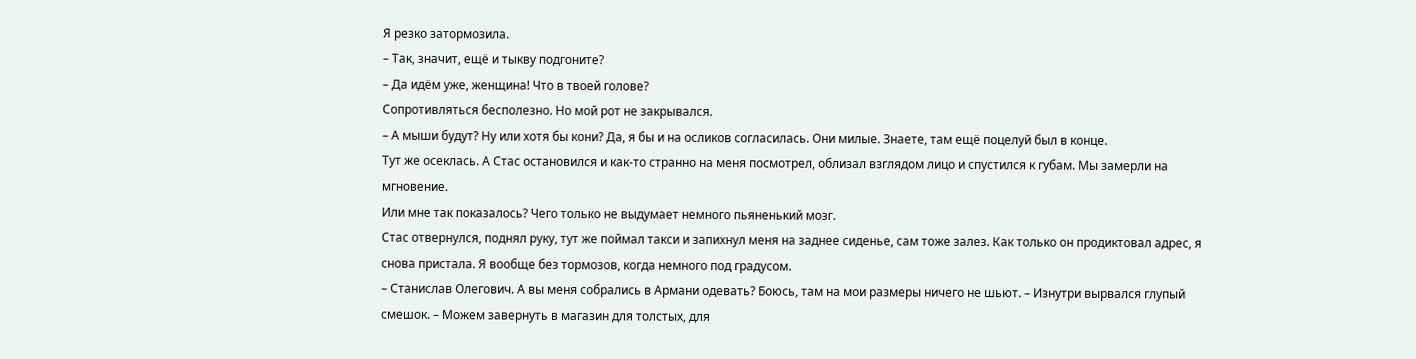Я резко затормозила.
– Так, значит, ещё и тыкву подгоните?
– Да идём уже, женщина! Что в твоей голове?
Сопротивляться бесполезно. Но мой рот не закрывался.
– А мыши будут? Ну или хотя бы кони? Да, я бы и на осликов согласилась. Они милые. Знаете, там ещё поцелуй был в конце.
Тут же осеклась. А Стас остановился и как-то странно на меня посмотрел, облизал взглядом лицо и спустился к губам. Мы замерли на мгновение.
Или мне так показалось? Чего только не выдумает немного пьяненький мозг.
Стас отвернулся, поднял руку, тут же поймал такси и запихнул меня на заднее сиденье, сам тоже залез. Как только он продиктовал адрес, я снова пристала. Я вообще без тормозов, когда немного под градусом.
– Станислав Олегович. А вы меня собрались в Армани одевать? Боюсь, там на мои размеры ничего не шьют. – Изнутри вырвался глупый смешок. – Можем завернуть в магазин для толстых, для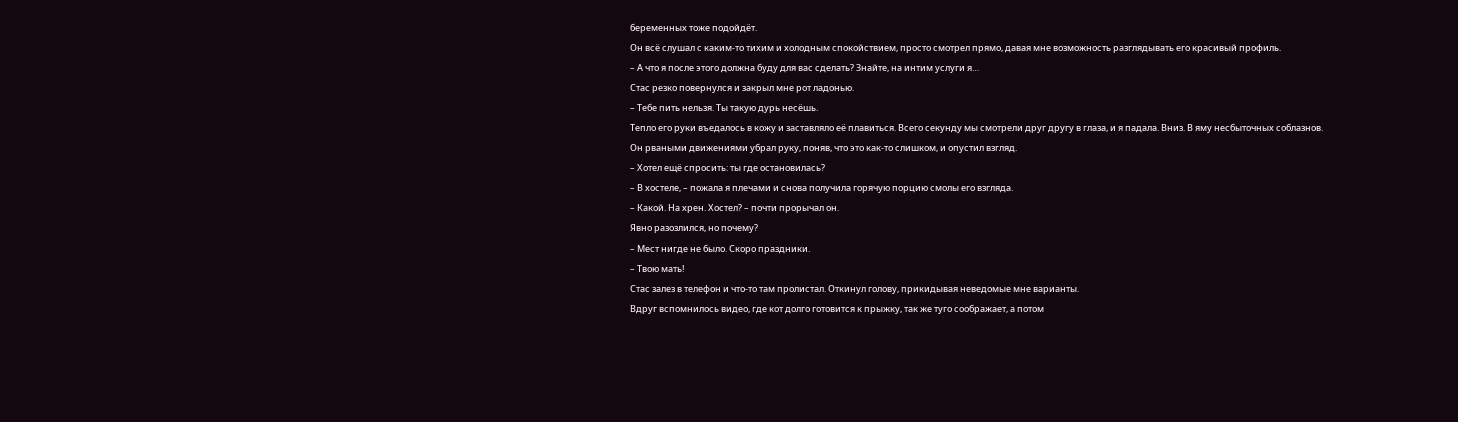беременных тоже подойдёт.
Он всё слушал с каким-то тихим и холодным спокойствием, просто смотрел прямо, давая мне возможность разглядывать его красивый профиль.
– А что я после этого должна буду для вас сделать? Знайте, на интим услуги я…
Стас резко повернулся и закрыл мне рот ладонью.
– Тебе пить нельзя. Ты такую дурь несёшь.
Тепло его руки въедалось в кожу и заставляло её плавиться. Всего секунду мы смотрели друг другу в глаза, и я падала. Вниз. В яму несбыточных соблазнов.
Он рваными движениями убрал руку, поняв, что это как-то слишком, и опустил взгляд.
– Хотел ещё спросить: ты где остановилась?
– В хостеле, – пожала я плечами и снова получила горячую порцию смолы его взгляда.
– Какой. На хрен. Хостел? – почти прорычал он.
Явно разозлился, но почему?
– Мест нигде не было. Скоро праздники.
– Твою мать!
Стас залез в телефон и что-то там пролистал. Откинул голову, прикидывая неведомые мне варианты.
Вдруг вспомнилось видео, где кот долго готовится к прыжку, так же туго соображает, а потом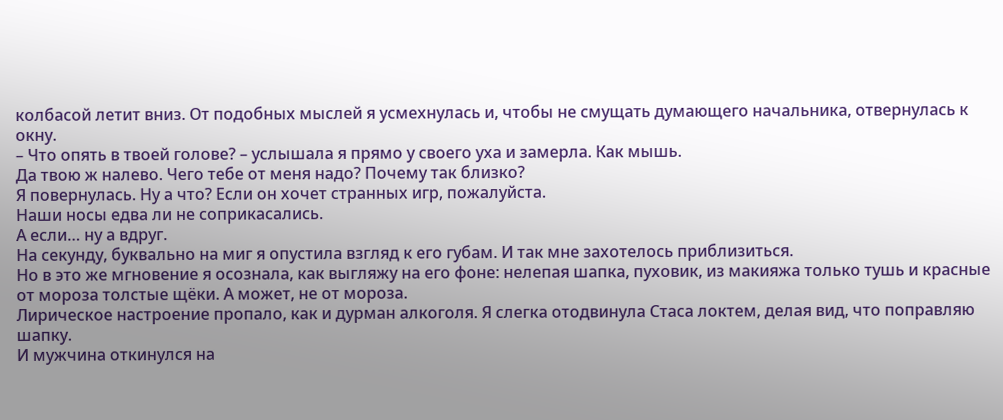колбасой летит вниз. От подобных мыслей я усмехнулась и, чтобы не смущать думающего начальника, отвернулась к окну.
– Что опять в твоей голове? – услышала я прямо у своего уха и замерла. Как мышь.
Да твою ж налево. Чего тебе от меня надо? Почему так близко?
Я повернулась. Ну а что? Если он хочет странных игр, пожалуйста.
Наши носы едва ли не соприкасались.
А если… ну а вдруг.
На секунду, буквально на миг я опустила взгляд к его губам. И так мне захотелось приблизиться.
Но в это же мгновение я осознала, как выгляжу на его фоне: нелепая шапка, пуховик, из макияжа только тушь и красные от мороза толстые щёки. А может, не от мороза.
Лирическое настроение пропало, как и дурман алкоголя. Я слегка отодвинула Стаса локтем, делая вид, что поправляю шапку.
И мужчина откинулся на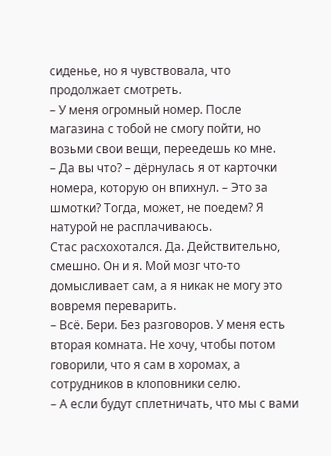сиденье, но я чувствовала, что продолжает смотреть.
– У меня огромный номер. После магазина с тобой не смогу пойти, но возьми свои вещи, переедешь ко мне.
– Да вы что? – дёрнулась я от карточки номера, которую он впихнул. – Это за шмотки? Тогда, может, не поедем? Я натурой не расплачиваюсь.
Стас расхохотался. Да. Действительно, смешно. Он и я. Мой мозг что-то домысливает сам, а я никак не могу это вовремя переварить.
– Всё. Бери. Без разговоров. У меня есть вторая комната. Не хочу, чтобы потом говорили, что я сам в хоромах, а сотрудников в клоповники селю.
– А если будут сплетничать, что мы с вами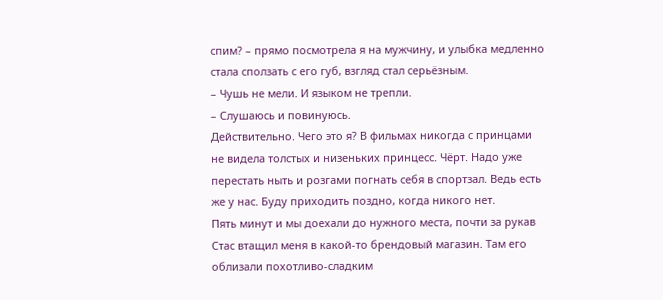спим? – прямо посмотрела я на мужчину, и улыбка медленно стала сползать с его губ, взгляд стал серьёзным.
– Чушь не мели. И языком не трепли.
– Слушаюсь и повинуюсь.
Действительно. Чего это я? В фильмах никогда с принцами не видела толстых и низеньких принцесс. Чёрт. Надо уже перестать ныть и розгами погнать себя в спортзал. Ведь есть же у нас. Буду приходить поздно, когда никого нет.
Пять минут и мы доехали до нужного места, почти за рукав Стас втащил меня в какой-то брендовый магазин. Там его облизали похотливо-сладким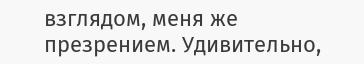взглядом, меня же презрением. Удивительно,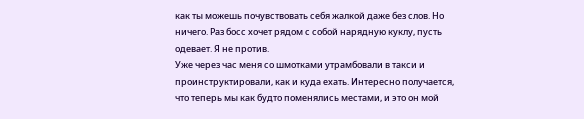как ты можешь почувствовать себя жалкой даже без слов. Но ничего. Раз босс хочет рядом с собой нарядную куклу, пусть одевает. Я не против.
Уже через час меня со шмотками утрамбовали в такси и проинструктировали, как и куда ехать. Интересно получается, что теперь мы как будто поменялись местами, и это он мой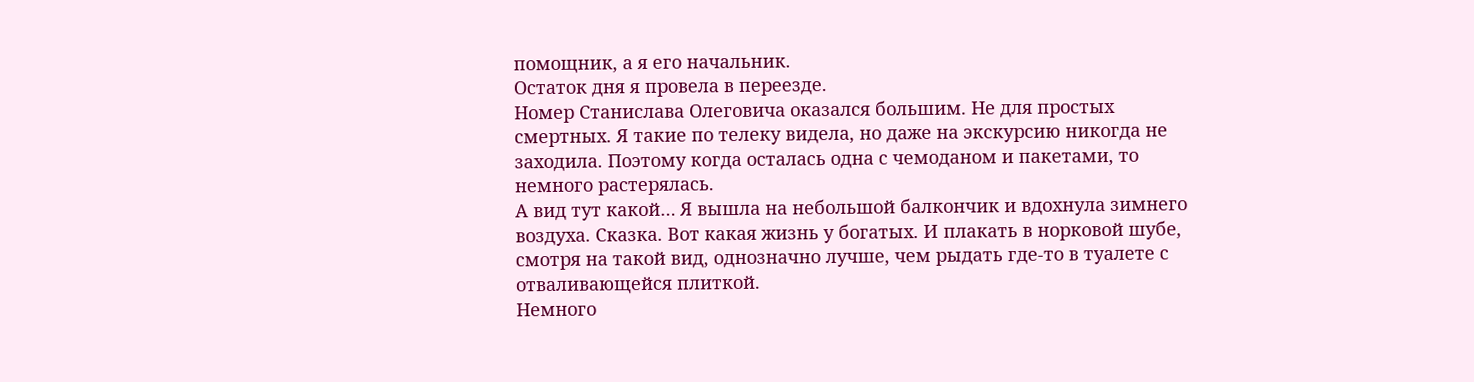помощник, а я его начальник.
Остаток дня я провела в переезде.
Номер Станислава Олеговича оказался большим. Не для простых смертных. Я такие по телеку видела, но даже на экскурсию никогда не заходила. Поэтому когда осталась одна с чемоданом и пакетами, то немного растерялась.
А вид тут какой… Я вышла на небольшой балкончик и вдохнула зимнего воздуха. Сказка. Вот какая жизнь у богатых. И плакать в норковой шубе, смотря на такой вид, однозначно лучше, чем рыдать где-то в туалете с отваливающейся плиткой.
Немного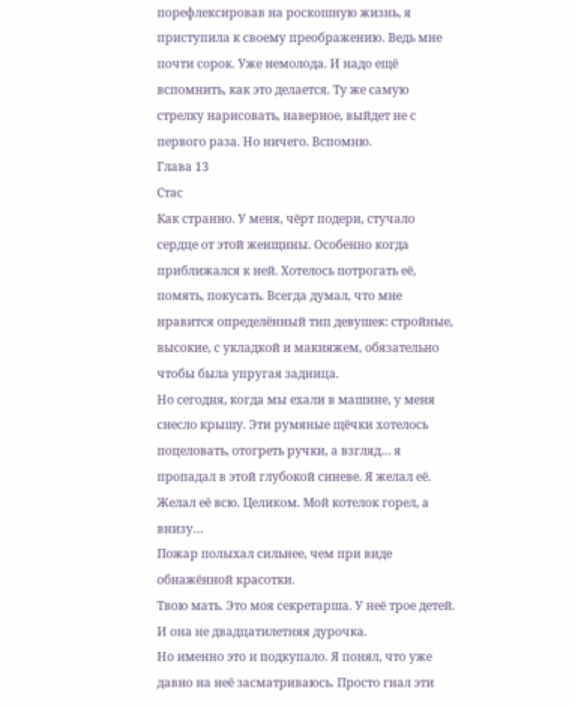порефлексировав на роскошную жизнь, я приступила к своему преображению. Ведь мне почти сорок. Уже немолода. И надо ещё вспомнить, как это делается. Ту же самую стрелку нарисовать, наверное, выйдет не с первого раза. Но ничего. Вспомню.
Глава 13
Стас
Как странно. У меня, чёрт подери, стучало сердце от этой женщины. Особенно когда приближался к ней. Хотелось потрогать её, помять, покусать. Всегда думал, что мне нравится определённый тип девушек: стройные, высокие, с укладкой и макияжем, обязательно чтобы была упругая задница.
Но сегодня, когда мы ехали в машине, у меня снесло крышу. Эти румяные щёчки хотелось поцеловать, отогреть ручки, а взгляд… я пропадал в этой глубокой синеве. Я желал её. Желал её всю. Целиком. Мой котелок горел, а внизу…
Пожар полыхал сильнее, чем при виде обнажённой красотки.
Твою мать. Это моя секретарша. У неё трое детей. И она не двадцатилетняя дурочка.
Но именно это и подкупало. Я понял, что уже давно на неё засматриваюсь. Просто гнал эти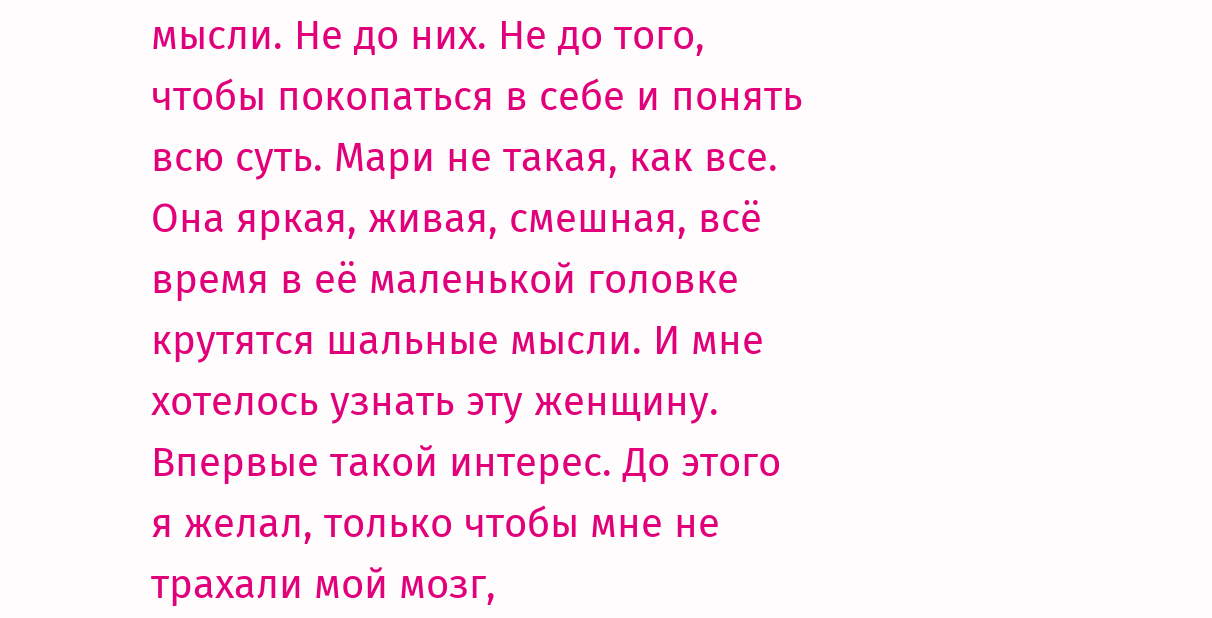мысли. Не до них. Не до того, чтобы покопаться в себе и понять всю суть. Мари не такая, как все. Она яркая, живая, смешная, всё время в её маленькой головке крутятся шальные мысли. И мне хотелось узнать эту женщину. Впервые такой интерес. До этого я желал, только чтобы мне не трахали мой мозг,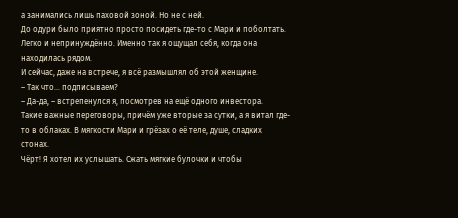а занимались лишь паховой зоной. Но не с ней.
До одури было приятно просто посидеть где-то с Мари и поболтать. Легко и непринуждённо. Именно так я ощущал себя, когда она находилась рядом.
И сейчас, даже на встрече, я всё размышлял об этой женщине.
– Так что… подписываем?
– Да-да, – встрепенулся я, посмотрев на ещё одного инвестора.
Такие важные переговоры, причём уже вторые за сутки, а я витал где-то в облаках. В мягкости Мари и грёзах о её теле, душе, сладких стонах.
Чёрт! Я хотел их услышать. Сжать мягкие булочки и чтобы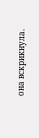она вскрикнула.